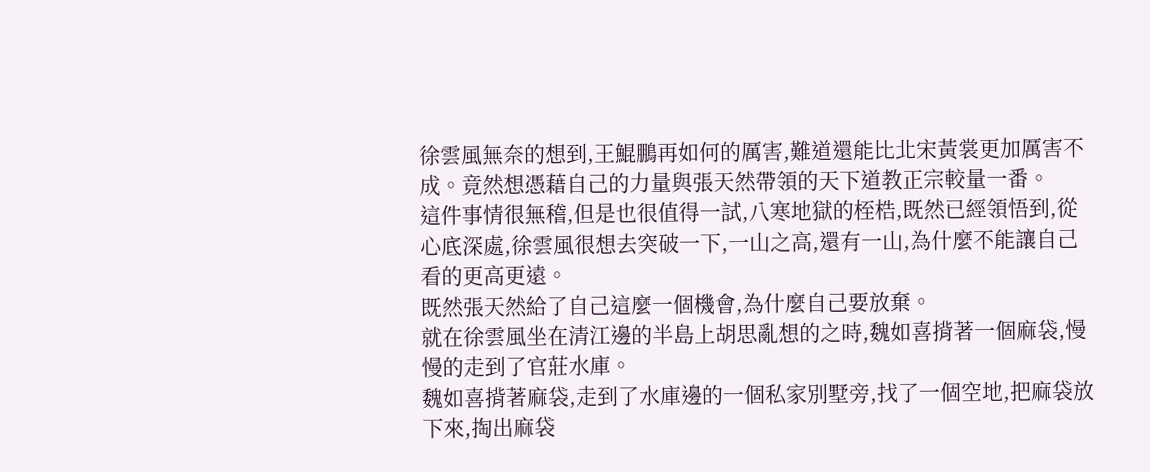徐雲風無奈的想到,王鯤鵬再如何的厲害,難道還能比北宋黃裳更加厲害不成。竟然想憑藉自己的力量與張天然帶領的天下道教正宗較量一番。
這件事情很無稽,但是也很值得一試,八寒地獄的桎梏,既然已經領悟到,從心底深處,徐雲風很想去突破一下,一山之高,還有一山,為什麼不能讓自己看的更高更遠。
既然張天然給了自己這麼一個機會,為什麼自己要放棄。
就在徐雲風坐在清江邊的半島上胡思亂想的之時,魏如喜揹著一個麻袋,慢慢的走到了官莊水庫。
魏如喜揹著麻袋,走到了水庫邊的一個私家別墅旁,找了一個空地,把麻袋放下來,掏出麻袋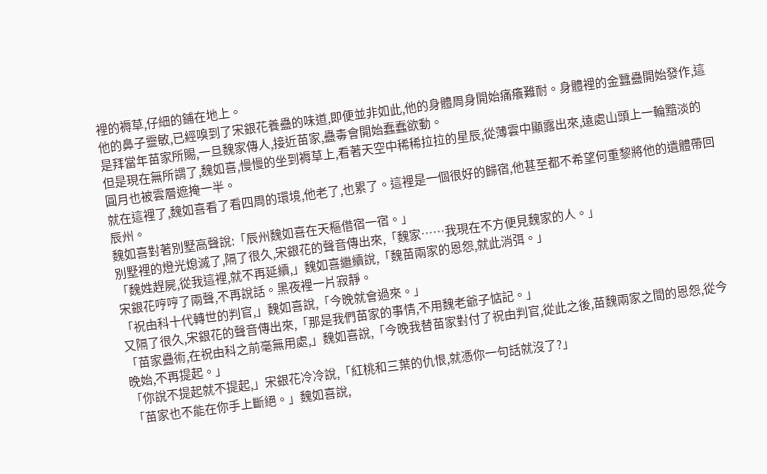裡的褥草,仔細的鋪在地上。
他的鼻子靈敏,已經嗅到了宋銀花養蠱的味道,即便並非如此,他的身體周身開始痛癢難耐。身體裡的金蠶蠱開始發作,這是拜當年苗家所賜,一旦魏家傳人,接近苗家,蠱毒會開始蠢蠢欲動。
但是現在無所謂了,魏如喜,慢慢的坐到褥草上,看著天空中稀稀拉拉的星辰,從薄雲中顯露出來,遠處山頭上一輪黯淡的圓月也被雲層遮掩一半。
就在這裡了,魏如喜看了看四周的環境,他老了,也累了。這裡是一個很好的歸宿,他甚至都不希望何重黎將他的遺體帶回辰州。
魏如喜對著別墅高聲說:「辰州魏如喜在天樞借宿一宿。」
別墅裡的燈光熄滅了,隔了很久,宋銀花的聲音傳出來,「魏家……我現在不方便見魏家的人。」
「魏姓趕屍,從我這裡,就不再延續,」魏如喜繼續說,「魏苗兩家的恩怨,就此消弭。」
宋銀花哼哼了兩聲,不再說話。黑夜裡一片寂靜。
「祝由科十代轉世的判官,」魏如喜說,「今晚就會過來。」
又隔了很久,宋銀花的聲音傳出來,「那是我們苗家的事情,不用魏老爺子惦記。」
「苗家蠱術,在祝由科之前毫無用處,」魏如喜說,「今晚我替苗家對付了祝由判官,從此之後,苗魏兩家之間的恩怨,從今晚始,不再提起。」
「你說不提起就不提起,」宋銀花冷冷說,「紅桃和三葉的仇恨,就憑你一句話就沒了?」
「苗家也不能在你手上斷絕。」魏如喜說,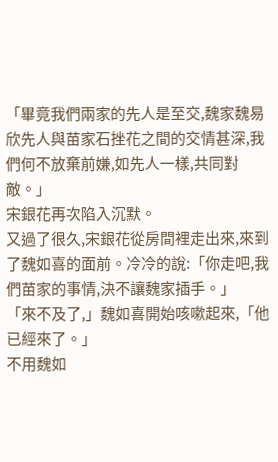「畢竟我們兩家的先人是至交,魏家魏易欣先人與苗家石挫花之間的交情甚深,我們何不放棄前嫌,如先人一樣,共同對敵。」
宋銀花再次陷入沉默。
又過了很久,宋銀花從房間裡走出來,來到了魏如喜的面前。冷冷的說:「你走吧,我們苗家的事情,決不讓魏家插手。」
「來不及了,」魏如喜開始咳嗽起來,「他已經來了。」
不用魏如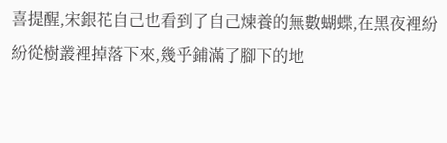喜提醒,宋銀花自己也看到了自己煉養的無數蝴蝶,在黑夜裡紛紛從樹叢裡掉落下來,幾乎鋪滿了腳下的地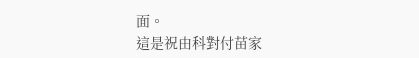面。
這是祝由科對付苗家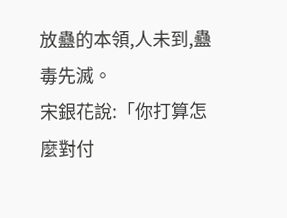放蠱的本領,人未到,蠱毒先滅。
宋銀花說:「你打算怎麼對付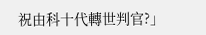祝由科十代轉世判官?」